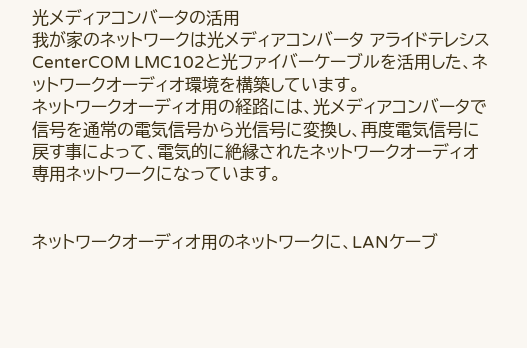光メディアコンバータの活用
我が家のネットワークは光メディアコンバータ アライドテレシス CenterCOM LMC102と光ファイバーケーブルを活用した、ネットワークオーディオ環境を構築しています。
ネットワークオーディオ用の経路には、光メディアコンバータで信号を通常の電気信号から光信号に変換し、再度電気信号に戻す事によって、電気的に絶縁されたネットワークオーディオ専用ネットワークになっています。


ネットワークオーディオ用のネットワークに、LANケーブ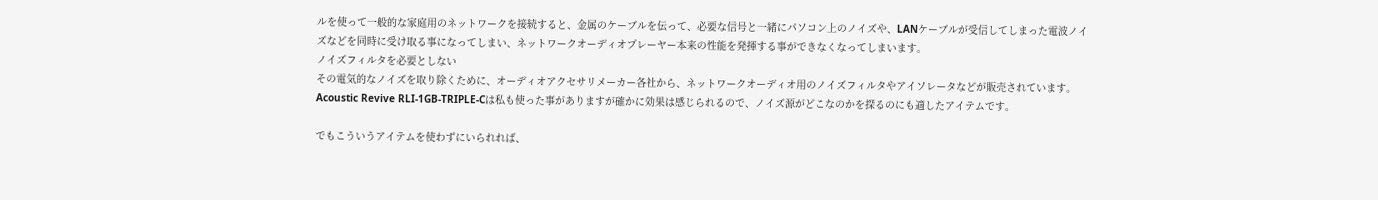ルを使って一般的な家庭用のネットワークを接続すると、金属のケーブルを伝って、必要な信号と一緒にパソコン上のノイズや、LANケーブルが受信してしまった電波ノイズなどを同時に受け取る事になってしまい、ネットワークオーディオプレーヤー本来の性能を発揮する事ができなくなってしまいます。
ノイズフィルタを必要としない
その電気的なノイズを取り除くために、オーディオアクセサリメーカー各社から、ネットワークオーディオ用のノイズフィルタやアイソレータなどが販売されています。Acoustic Revive RLI-1GB-TRIPLE-Cは私も使った事がありますが確かに効果は感じられるので、ノイズ源がどこなのかを探るのにも適したアイテムです。

でもこういうアイテムを使わずにいられれば、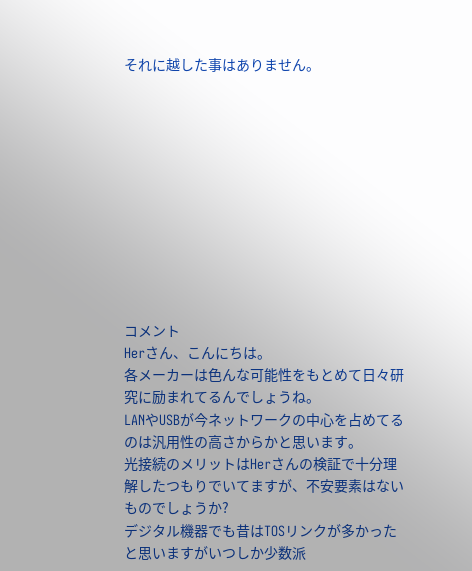それに越した事はありません。











コメント
Herさん、こんにちは。
各メーカーは色んな可能性をもとめて日々研究に励まれてるんでしょうね。
LANやUSBが今ネットワークの中心を占めてるのは汎用性の高さからかと思います。
光接続のメリットはHerさんの検証で十分理解したつもりでいてますが、不安要素はないものでしょうか?
デジタル機器でも昔はTOSリンクが多かったと思いますがいつしか少数派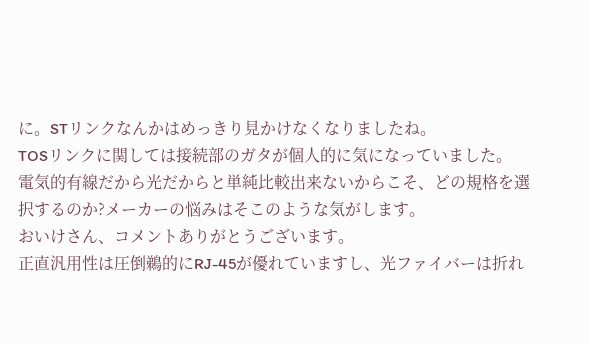に。STリンクなんかはめっきり見かけなくなりましたね。
TOSリンクに関しては接続部のガタが個人的に気になっていました。
電気的有線だから光だからと単純比較出来ないからこそ、どの規格を選択するのか?メーカーの悩みはそこのような気がします。
おいけさん、コメントありがとうございます。
正直汎用性は圧倒鵜的にRJ-45が優れていますし、光ファイバーは折れ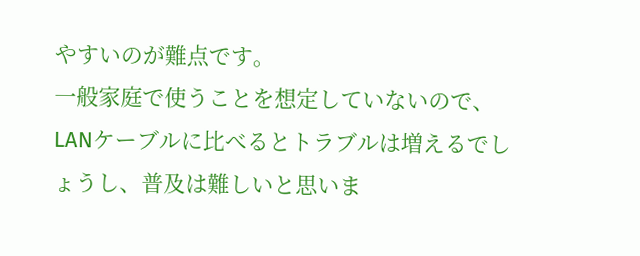やすいのが難点です。
一般家庭で使うことを想定していないので、LANケーブルに比べるとトラブルは増えるでしょうし、普及は難しいと思いま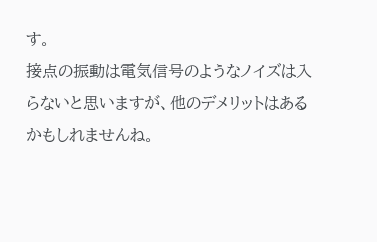す。
接点の振動は電気信号のようなノイズは入らないと思いますが、他のデメリットはあるかもしれませんね。